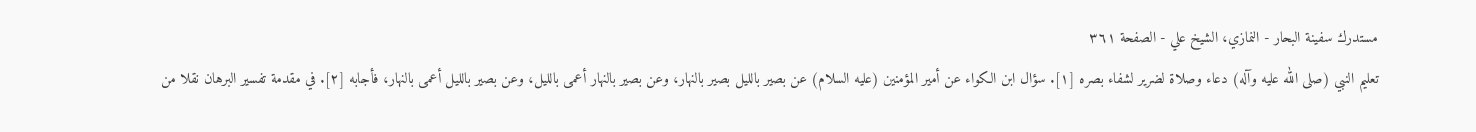مستدرك سفينة البحار - النمازي، الشيخ علي - الصفحة ٣٦١
تعليم النبي (صلى الله عليه وآله) دعاء وصلاة لضرير لشفاء بصره [١]. سؤال ابن الكواء عن أمير المؤمنين (عليه السلام) عن بصير بالليل بصير بالنهار، وعن بصير بالنهار أعمى بالليل، وعن بصير بالليل أعمى بالنهار، فأجابه [٢]. في مقدمة تفسير البرهان نقلا من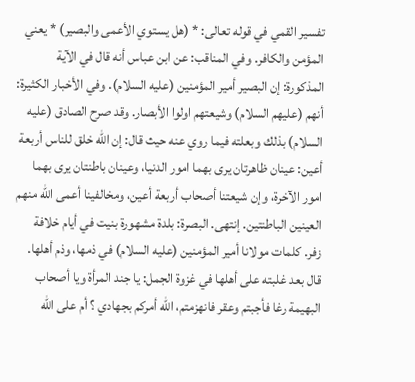تفسير القمي في قوله تعالى: * (هل يستوي الأعمى والبصير) * يعني المؤمن والكافر. وفي المناقب: عن ابن عباس أنه قال في الآية المذكورة: إن البصير أمير المؤمنين (عليه السلام). وفي الأخبار الكثيرة: أنهم (عليهم السلام) وشيعتهم اولوا الأبصار. وقد صرح الصادق (عليه السلام) بذلك وبعلته فيما روي عنه حيث قال: إن الله خلق للناس أربعة أعين: عينان ظاهرتان يرى بهما امور الدنيا، وعينان باطنتان يرى بهما امور الآخرة، وإن شيعتنا أصحاب أربعة أعين، ومخالفينا أعمى الله منهم العينين الباطنتين. إنتهى. البصرة: بلدة مشهورة بنيت في أيام خلافة زفر. كلمات مولانا أمير المؤمنين (عليه السلام) في ذمها، وذم أهلها. قال بعد غلبته على أهلها في غزوة الجمل: يا جند المرأة ويا أصحاب البهيمة رغا فأجبتم وعقر فانهزمتم، الله أمركم بجهادي ؟ أم على الله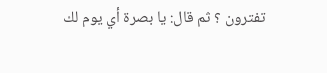تفترون ؟ ثم قال: يا بصرة أي يوم لك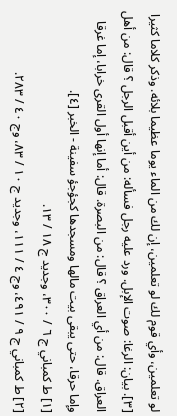لو تعلمين، وأي قوم لك لو تعلمين، إن لك من الماء يوما عظيما بلائه. وذكر كلاما كثيرا [٣]. بيان: الرغا: صوت الإبل. ورد عليه رجل فسأله: من أين أقبل الرجل ؟ قال: من أهل العراق. قال: من أي العراق ؟ قال: من البصرة. قال: أما إنها أول القرى خرابا، إما غرقا وإما حرقا، حتى يبقى بيت مالها ومسجدها كجؤجؤ سفينة - الخبر [٤].
[١] ط كمباني ج ٦ / ٣٠٠، وجديد ج ١٨ / ١٣.
[٢] ط كمباني ج ٩ / ٤٩١، وج ٤ / ١١١، وجديد ج ١٠ / ٨٣، وج ٤٠ / ٢٨٣.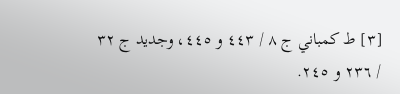[٣] ط كمباني ج ٨ / ٤٤٣ و ٤٤٥، وجديد ج ٣٢ / ٢٣٦ و ٢٤٥.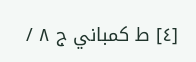[٤] ط كمباني ج ٨ /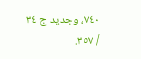٧٤٠، وجديد ج ٣٤ / ٣٥٧.